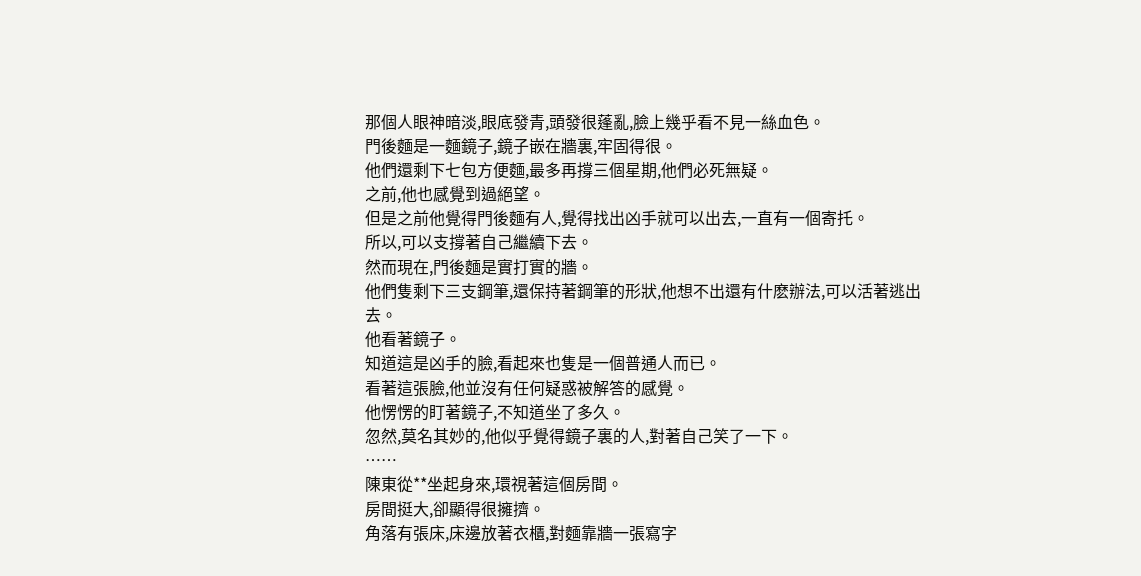那個人眼神暗淡,眼底發青,頭發很蓬亂,臉上幾乎看不見一絲血色。
門後麵是一麵鏡子,鏡子嵌在牆裏,牢固得很。
他們還剩下七包方便麵,最多再撐三個星期,他們必死無疑。
之前,他也感覺到過絕望。
但是之前他覺得門後麵有人,覺得找出凶手就可以出去,一直有一個寄托。
所以,可以支撐著自己繼續下去。
然而現在,門後麵是實打實的牆。
他們隻剩下三支鋼筆,還保持著鋼筆的形狀,他想不出還有什麽辦法,可以活著逃出去。
他看著鏡子。
知道這是凶手的臉,看起來也隻是一個普通人而已。
看著這張臉,他並沒有任何疑惑被解答的感覺。
他愣愣的盯著鏡子,不知道坐了多久。
忽然,莫名其妙的,他似乎覺得鏡子裏的人,對著自己笑了一下。
……
陳東從**坐起身來,環視著這個房間。
房間挺大,卻顯得很擁擠。
角落有張床,床邊放著衣櫃,對麵靠牆一張寫字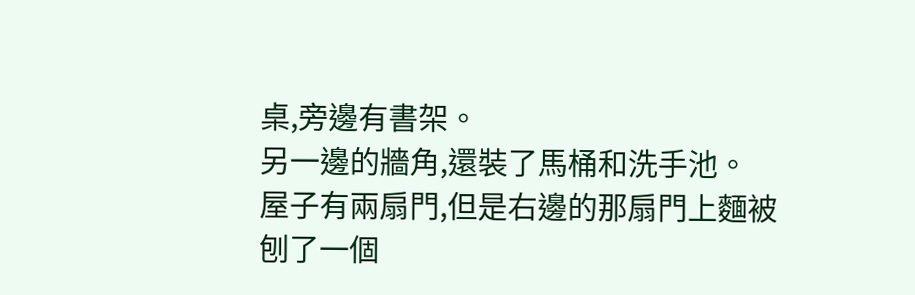桌,旁邊有書架。
另一邊的牆角,還裝了馬桶和洗手池。
屋子有兩扇門,但是右邊的那扇門上麵被刨了一個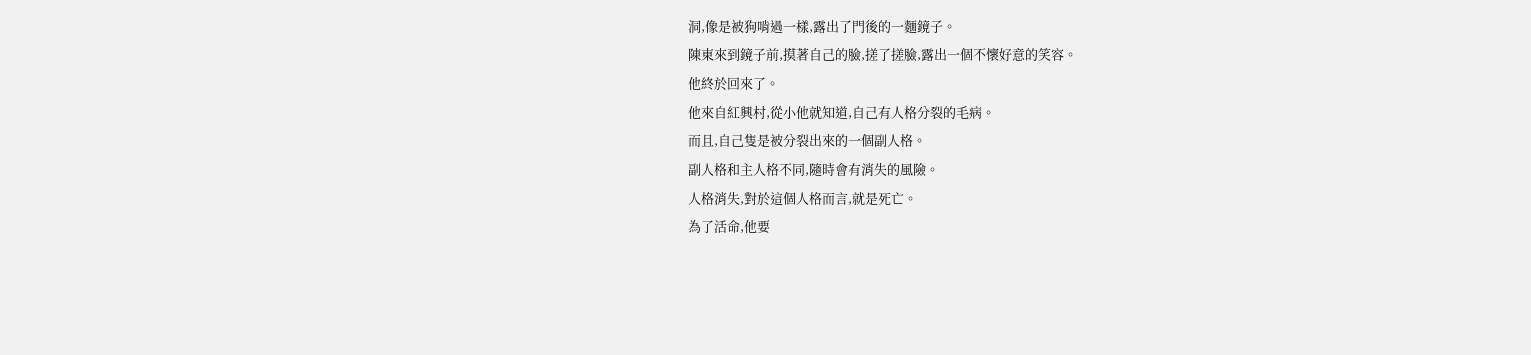洞,像是被狗啃過一樣,露出了門後的一麵鏡子。
陳東來到鏡子前,摸著自己的臉,搓了搓臉,露出一個不懷好意的笑容。
他終於回來了。
他來自紅興村,從小他就知道,自己有人格分裂的毛病。
而且,自己隻是被分裂出來的一個副人格。
副人格和主人格不同,隨時會有消失的風險。
人格消失,對於這個人格而言,就是死亡。
為了活命,他要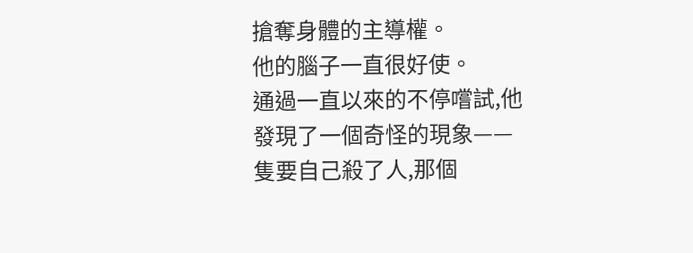搶奪身體的主導權。
他的腦子一直很好使。
通過一直以來的不停嚐試,他發現了一個奇怪的現象——隻要自己殺了人,那個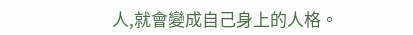人,就會變成自己身上的人格。